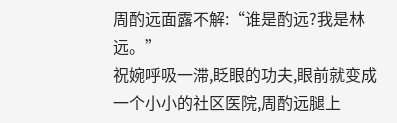周酌远面露不解:“谁是酌远?我是林远。”
祝婉呼吸一滞,眨眼的功夫,眼前就变成一个小小的社区医院,周酌远腿上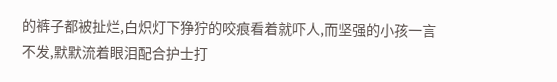的裤子都被扯烂,白炽灯下狰狞的咬痕看着就吓人,而坚强的小孩一言不发,默默流着眼泪配合护士打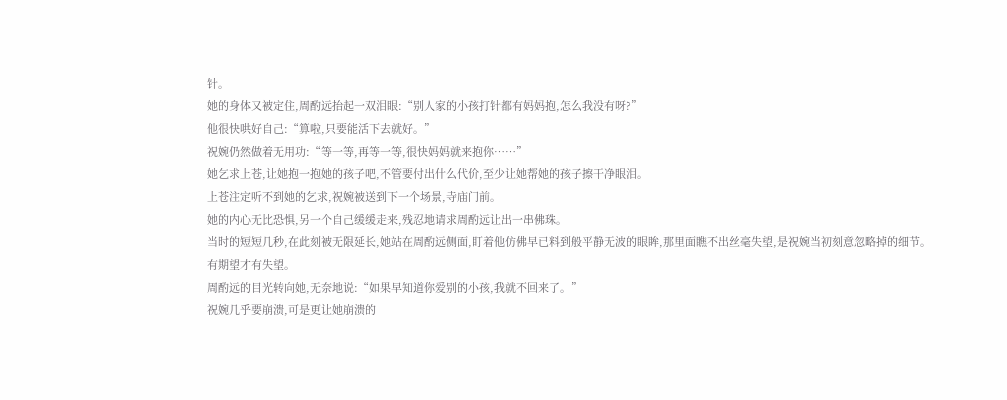针。
她的身体又被定住,周酌远抬起一双泪眼:“别人家的小孩打针都有妈妈抱,怎么我没有呀?”
他很快哄好自己:“算啦,只要能活下去就好。”
祝婉仍然做着无用功:“等一等,再等一等,很快妈妈就来抱你……”
她乞求上苍,让她抱一抱她的孩子吧,不管要付出什么代价,至少让她帮她的孩子擦干净眼泪。
上苍注定听不到她的乞求,祝婉被送到下一个场景,寺庙门前。
她的内心无比恐惧,另一个自己缓缓走来,残忍地请求周酌远让出一串佛珠。
当时的短短几秒,在此刻被无限延长,她站在周酌远侧面,盯着他仿佛早已料到般平静无波的眼眸,那里面瞧不出丝毫失望,是祝婉当初刻意忽略掉的细节。
有期望才有失望。
周酌远的目光转向她,无奈地说:“如果早知道你爱别的小孩,我就不回来了。”
祝婉几乎要崩溃,可是更让她崩溃的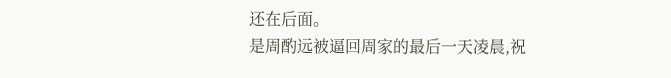还在后面。
是周酌远被逼回周家的最后一天凌晨,祝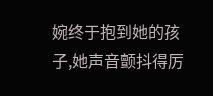婉终于抱到她的孩子,她声音颤抖得厉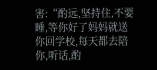害:“酌远,坚持住,不要睡,等你好了妈妈就送你回学校,每天都去陪你,听话,酌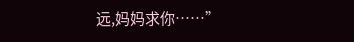远,妈妈求你……”